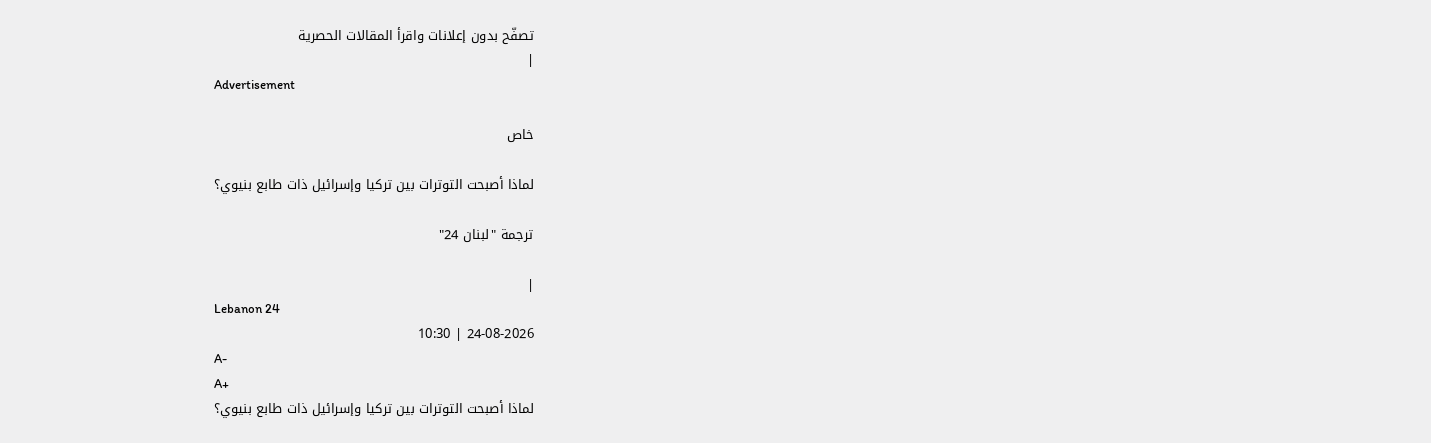تصفّح بدون إعلانات واقرأ المقالات الحصرية
|
Advertisement

خاص

لماذا أصبحت التوترات بين تركيا وإسرائيل ذات طابع بنيوي؟

ترجمة "لبنان 24"

|
Lebanon 24
24-08-2026 | 10:30
A-
A+
لماذا أصبحت التوترات بين تركيا وإسرائيل ذات طابع بنيوي؟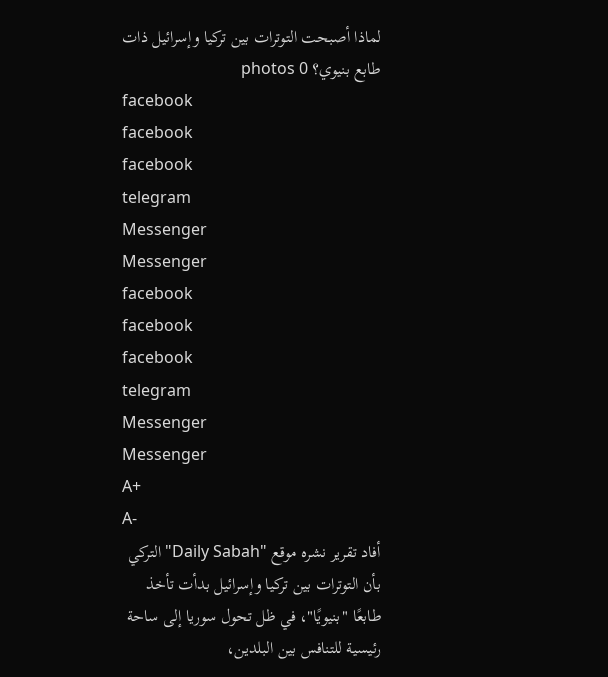لماذا أصبحت التوترات بين تركيا وإسرائيل ذات طابع بنيوي؟ photos 0
facebook
facebook
facebook
telegram
Messenger
Messenger
facebook
facebook
facebook
telegram
Messenger
Messenger
A+
A-
أفاد تقرير نشره موقع "Daily Sabah" التركي بأن التوترات بين تركيا وإسرائيل بدأت تأخذ طابعًا "بنيويًا"، في ظل تحول سوريا إلى ساحة رئيسية للتنافس بين البلدين،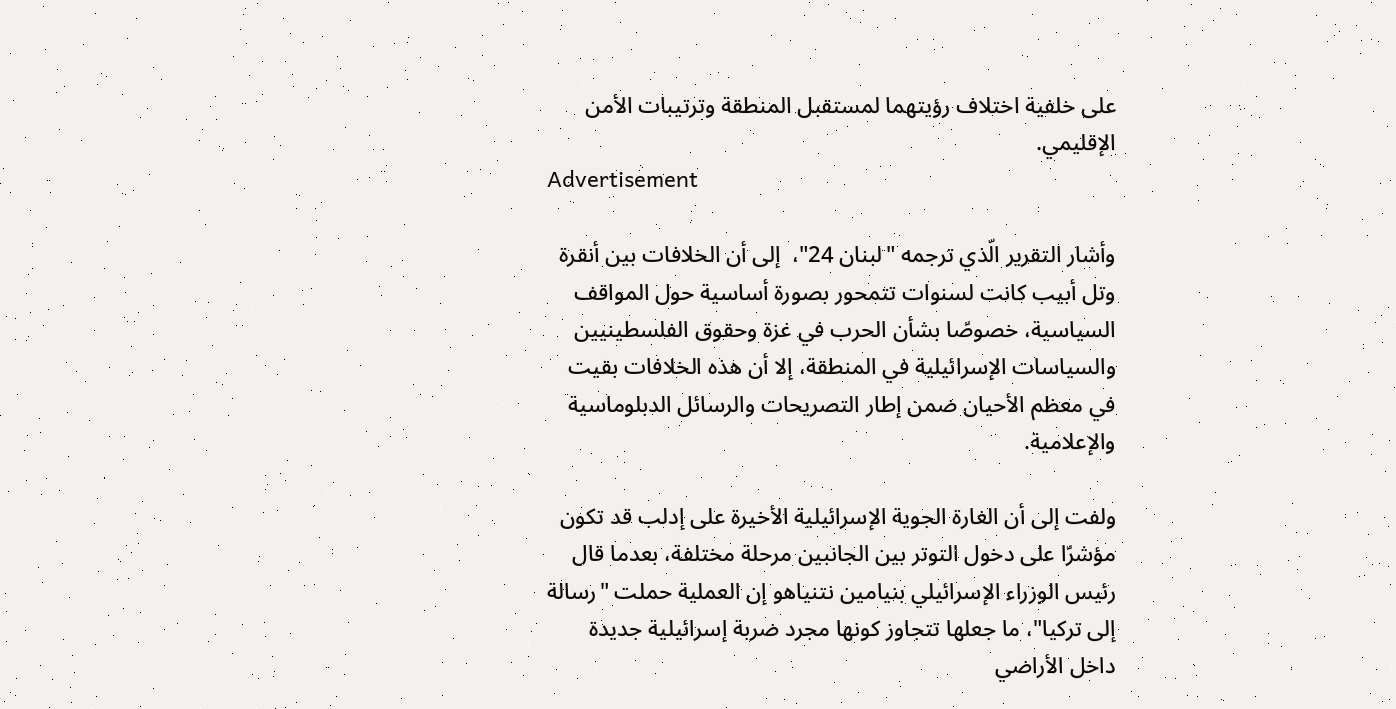على خلفية اختلاف رؤيتهما لمستقبل المنطقة وترتيبات الأمن الإقليمي.
Advertisement

وأشار التقرير الّذي ترجمه "لبنان 24"،  إلى أن الخلافات بين أنقرة وتل أبيب كانت لسنوات تتمحور بصورة أساسية حول المواقف السياسية، خصوصًا بشأن الحرب في غزة وحقوق الفلسطينيين والسياسات الإسرائيلية في المنطقة، إلا أن هذه الخلافات بقيت في معظم الأحيان ضمن إطار التصريحات والرسائل الدبلوماسية والإعلامية.

ولفت إلى أن الغارة الجوية الإسرائيلية الأخيرة على إدلب قد تكون مؤشرًا على دخول التوتر بين الجانبين مرحلة مختلفة، بعدما قال رئيس الوزراء الإسرائيلي بنيامين نتنياهو إن العملية حملت "رسالة إلى تركيا"، ما جعلها تتجاوز كونها مجرد ضربة إسرائيلية جديدة داخل الأراضي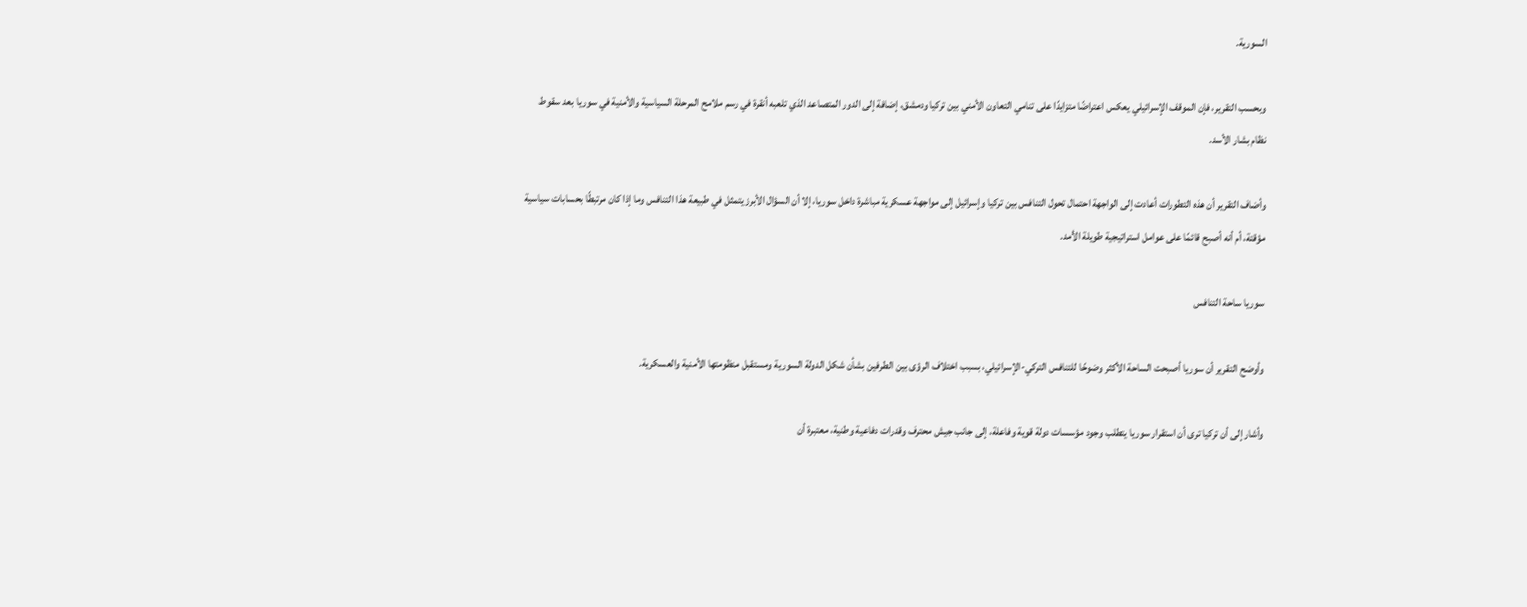السورية.

وبحسب التقرير، فإن الموقف الإسرائيلي يعكس اعتراضًا متزايدًا على تنامي التعاون الأمني بين تركيا ودمشق، إضافة إلى الدور المتصاعد الذي تلعبه أنقرة في رسم ملامح المرحلة السياسية والأمنية في سوريا بعد سقوط نظام بشار الأسد.

وأضاف التقرير أن هذه التطورات أعادت إلى الواجهة احتمال تحول التنافس بين تركيا وإسرائيل إلى مواجهة عسكرية مباشرة داخل سوريا، إلا أن السؤال الأبرز يتمثل في طبيعة هذا التنافس وما إذا كان مرتبطًا بحسابات سياسية مؤقتة، أم أنه أصبح قائمًا على عوامل استراتيجية طويلة الأمد.

سوريا ساحة التنافس

وأوضح التقرير أن سوريا أصبحت الساحة الأكثر وضوحًا للتنافس التركي-الإسرائيلي، بسبب اختلاف الرؤى بين الطرفين بشأن شكل الدولة السورية ومستقبل منظومتها الأمنية والعسكرية.

وأشار إلى أن تركيا ترى أن استقرار سوريا يتطلب وجود مؤسسات دولة قوية وفاعلة، إلى جانب جيش محترف وقدرات دفاعية وطنية، معتبرة أن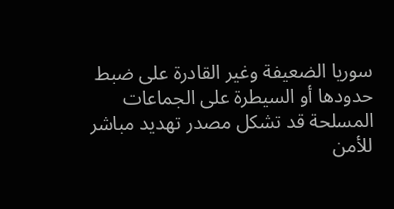سوريا الضعيفة وغير القادرة على ضبط حدودها أو السيطرة على الجماعات المسلحة قد تشكل مصدر تهديد مباشر للأمن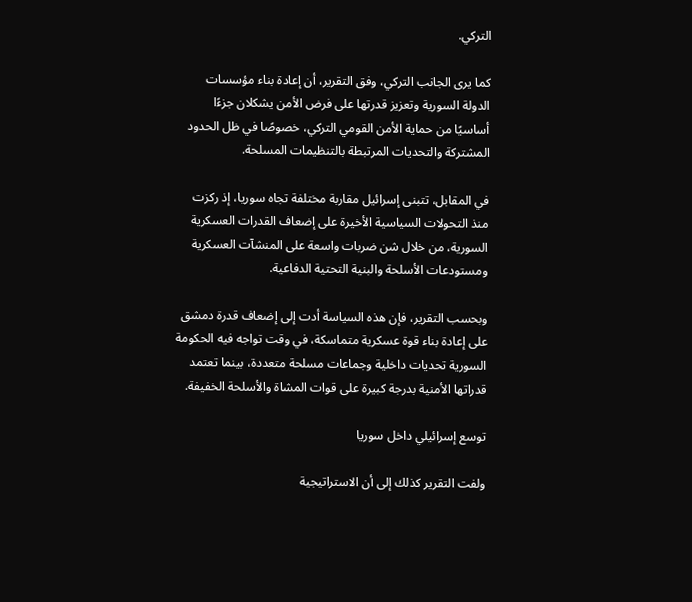التركي.

كما يرى الجانب التركي، وفق التقرير، أن إعادة بناء مؤسسات الدولة السورية وتعزيز قدرتها على فرض الأمن يشكلان جزءًا أساسيًا من حماية الأمن القومي التركي، خصوصًا في ظل الحدود المشتركة والتحديات المرتبطة بالتنظيمات المسلحة.

في المقابل، تتبنى إسرائيل مقاربة مختلفة تجاه سوريا، إذ ركزت منذ التحولات السياسية الأخيرة على إضعاف القدرات العسكرية السورية، من خلال شن ضربات واسعة على المنشآت العسكرية ومستودعات الأسلحة والبنية التحتية الدفاعية.

وبحسب التقرير، فإن هذه السياسة أدت إلى إضعاف قدرة دمشق على إعادة بناء قوة عسكرية متماسكة، في وقت تواجه فيه الحكومة السورية تحديات داخلية وجماعات مسلحة متعددة، بينما تعتمد قدراتها الأمنية بدرجة كبيرة على قوات المشاة والأسلحة الخفيفة.

توسع إسرائيلي داخل سوريا

ولفت التقرير كذلك إلى أن الاستراتيجية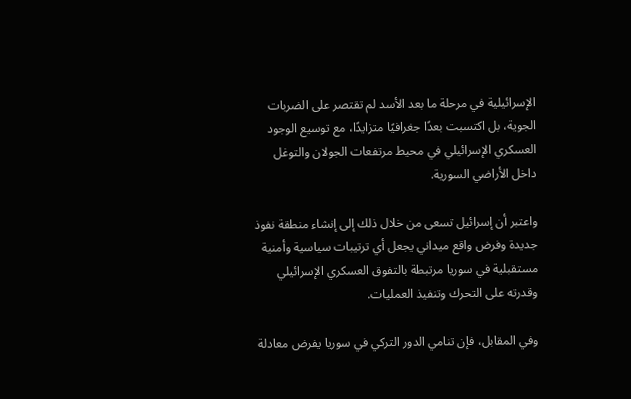الإسرائيلية في مرحلة ما بعد الأسد لم تقتصر على الضربات الجوية، بل اكتسبت بعدًا جغرافيًا متزايدًا، مع توسيع الوجود العسكري الإسرائيلي في محيط مرتفعات الجولان والتوغل داخل الأراضي السورية.

واعتبر أن إسرائيل تسعى من خلال ذلك إلى إنشاء منطقة نفوذ جديدة وفرض واقع ميداني يجعل أي ترتيبات سياسية وأمنية مستقبلية في سوريا مرتبطة بالتفوق العسكري الإسرائيلي وقدرته على التحرك وتنفيذ العمليات.

وفي المقابل، فإن تنامي الدور التركي في سوريا يفرض معادلة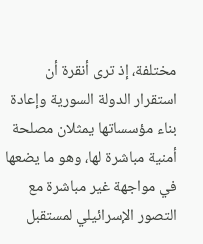مختلفة، إذ ترى أنقرة أن استقرار الدولة السورية وإعادة بناء مؤسساتها يمثلان مصلحة أمنية مباشرة لها، وهو ما يضعها في مواجهة غير مباشرة مع التصور الإسرائيلي لمستقبل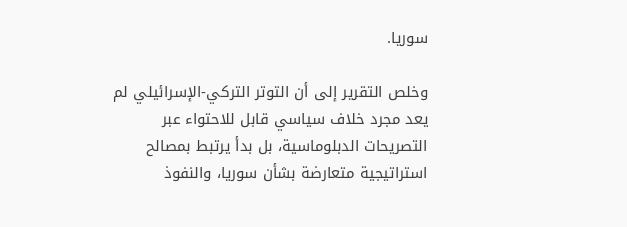سوريا.

وخلص التقرير إلى أن التوتر التركي-الإسرائيلي لم يعد مجرد خلاف سياسي قابل للاحتواء عبر التصريحات الدبلوماسية، بل بدأ يرتبط بمصالح استراتيجية متعارضة بشأن سوريا، والنفوذ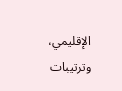الإقليمي، وترتيبات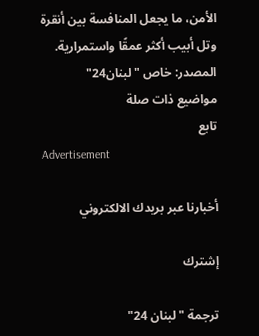الأمن، ما يجعل المنافسة بين أنقرة وتل أبيب أكثر عمقًا واستمرارية.
المصدر: خاص "لبنان24"
مواضيع ذات صلة
تابع
Advertisement

أخبارنا عبر بريدك الالكتروني

إشترك

ترجمة "لبنان 24"